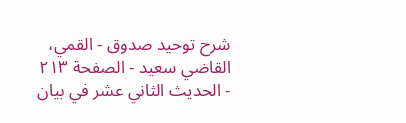شرح توحید صدوق - القمي، القاضي سعيد - الصفحة ٢١٣ - الحديث الثاني عشر في بيان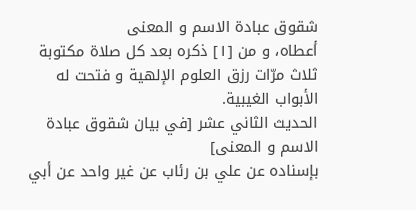شقوق عبادة الاسم و المعنى
أعطاه، و من [١] ذكره بعد كل صلاة مكتوبة ثلاث مرّات رزق العلوم الإلهية و فتحت له الأبواب الغيبية.
الحديث الثاني عشر [في بيان شقوق عبادة الاسم و المعنى]
بإسناده عن علي بن رئاب عن غير واحد عن أبي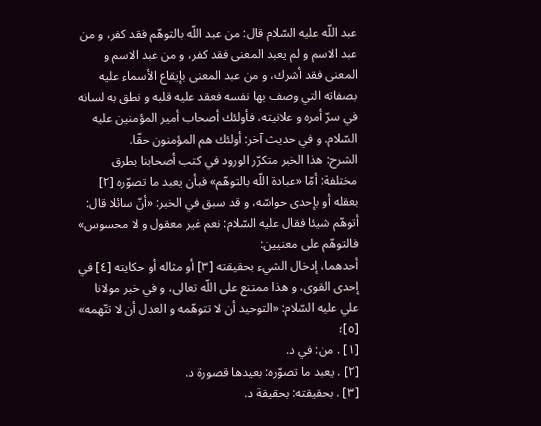عبد اللّه عليه السّلام قال: من عبد اللّه بالتوهّم فقد كفر، و من عبد الاسم و لم يعبد المعنى فقد كفر، و من عبد الاسم و المعنى فقد أشرك، و من عبد المعنى بإيقاع الأسماء عليه بصفاته التي وصف بها نفسه فعقد عليه قلبه و نطق به لسانه في سرّ أمره و علانيته، فأولئك أصحاب أمير المؤمنين عليه السّلام. و في حديث آخر: أولئك هم المؤمنون حقّا.
الشرح: هذا الخبر متكرّر الورود في كتب أصحابنا بطرق مختلفة: أمّا «عبادة اللّه بالتوهّم» فبأن يعبد ما تصوّره [٢] بعقله أو بإحدى حواسّه، و قد سبق في الخبر: «أنّ سائلا قال: أتوهّم شيئا فقال عليه السّلام: نعم غير معقول و لا محسوس» فالتوهّم على معنيين:
أحدهما، إدخال الشيء بحقيقته [٣] أو مثاله أو حكايته [٤] في إحدى القوى، و هذا ممتنع على اللّه تعالى، و في خبر مولانا علي عليه السّلام: «التوحيد أن لا تتوهّمه و العدل أن لا تتّهمه» [٥]؛
[١] . من: في د.
[٢] . يعبد ما تصوّره: بعيدها قصورة د.
[٣] . بحقيقته: بحقيقة د.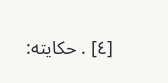[٤] . حكايته: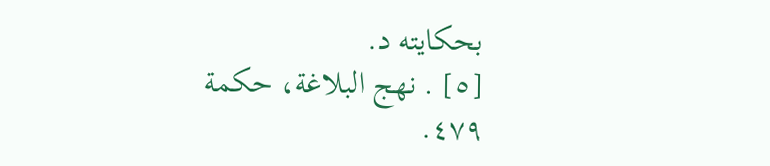بحكايته د.
[٥] . نهج البلاغة، حكمة ٤٧٩.